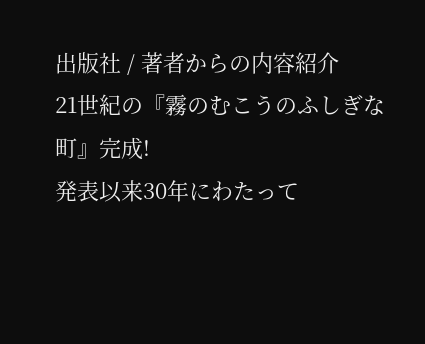出版社 / 著者からの内容紹介
21世紀の『霧のむこうのふしぎな町』完成!
発表以来30年にわたって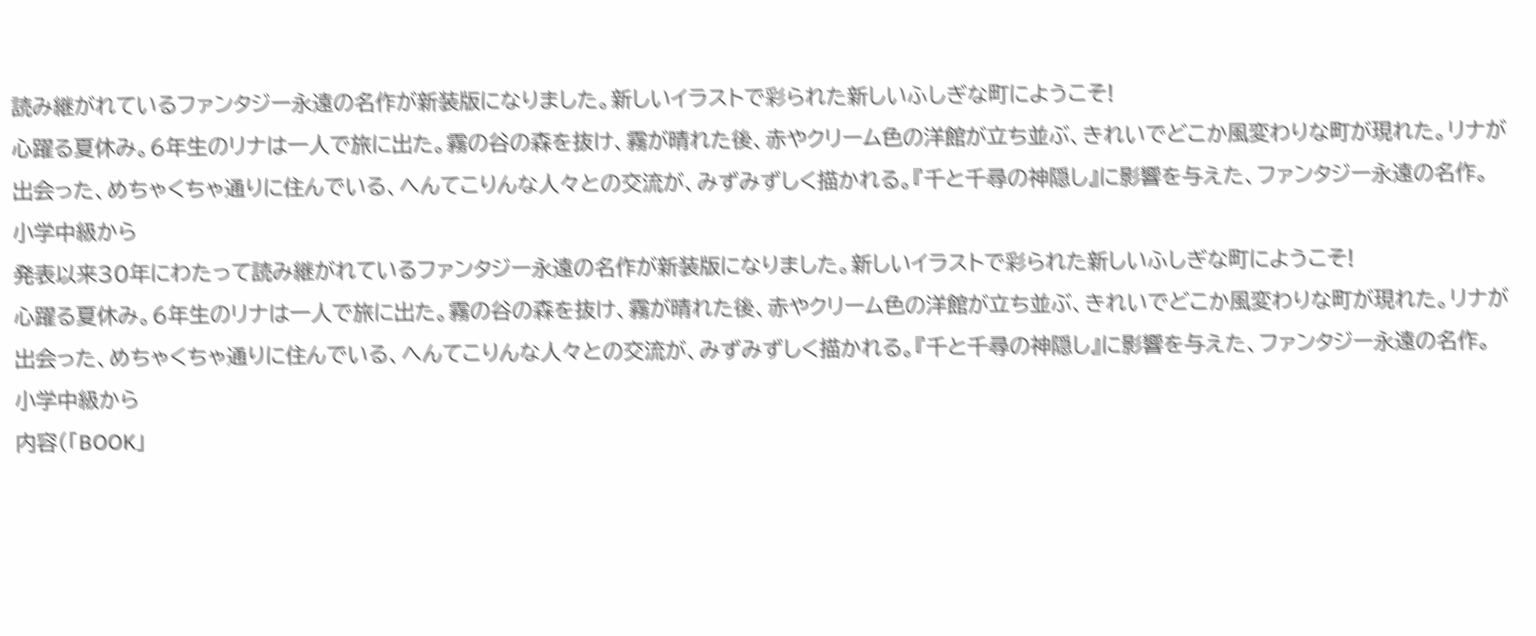読み継がれているファンタジー永遠の名作が新装版になりました。新しいイラストで彩られた新しいふしぎな町にようこそ!
心躍る夏休み。6年生のリナは一人で旅に出た。霧の谷の森を抜け、霧が晴れた後、赤やクリーム色の洋館が立ち並ぶ、きれいでどこか風変わりな町が現れた。リナが出会った、めちゃくちゃ通りに住んでいる、へんてこりんな人々との交流が、みずみずしく描かれる。『千と千尋の神隠し』に影響を与えた、ファンタジー永遠の名作。
小学中級から
発表以来30年にわたって読み継がれているファンタジー永遠の名作が新装版になりました。新しいイラストで彩られた新しいふしぎな町にようこそ!
心躍る夏休み。6年生のリナは一人で旅に出た。霧の谷の森を抜け、霧が晴れた後、赤やクリーム色の洋館が立ち並ぶ、きれいでどこか風変わりな町が現れた。リナが出会った、めちゃくちゃ通りに住んでいる、へんてこりんな人々との交流が、みずみずしく描かれる。『千と千尋の神隠し』に影響を与えた、ファンタジー永遠の名作。
小学中級から
内容(「BOOK」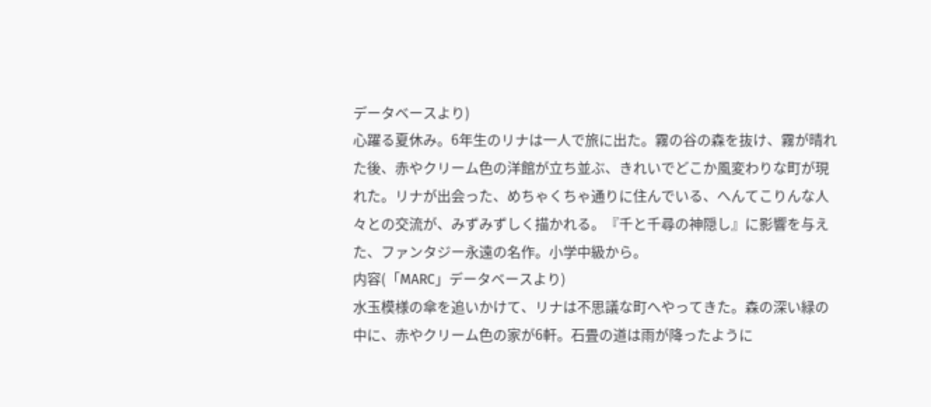データベースより)
心躍る夏休み。6年生のリナは一人で旅に出た。霧の谷の森を抜け、霧が晴れた後、赤やクリーム色の洋館が立ち並ぶ、きれいでどこか風変わりな町が現れた。リナが出会った、めちゃくちゃ通りに住んでいる、へんてこりんな人々との交流が、みずみずしく描かれる。『千と千尋の神隠し』に影響を与えた、ファンタジー永遠の名作。小学中級から。
内容(「MARC」データベースより)
水玉模様の傘を追いかけて、リナは不思議な町へやってきた。森の深い緑の中に、赤やクリーム色の家が6軒。石畳の道は雨が降ったように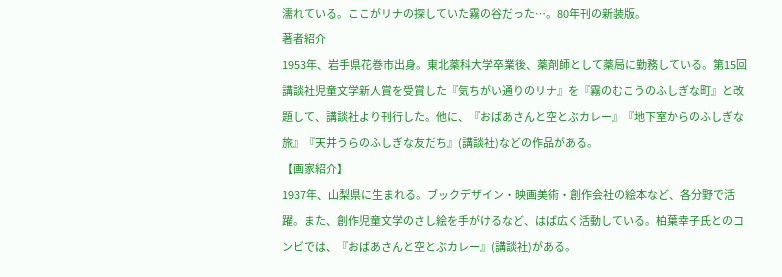濡れている。ここがリナの探していた霧の谷だった…。80年刊の新装版。
著者紹介
1953年、岩手県花巻市出身。東北薬科大学卒業後、薬剤師として薬局に勤務している。第15回講談社児童文学新人賞を受賞した『気ちがい通りのリナ』を『霧のむこうのふしぎな町』と改題して、講談社より刊行した。他に、『おばあさんと空とぶカレー』『地下室からのふしぎな旅』『天井うらのふしぎな友だち』(講談社)などの作品がある。
【画家紹介】
1937年、山梨県に生まれる。ブックデザイン・映画美術・創作会社の絵本など、各分野で活躍。また、創作児童文学のさし絵を手がけるなど、はば広く活動している。柏葉幸子氏とのコンビでは、『おばあさんと空とぶカレー』(講談社)がある。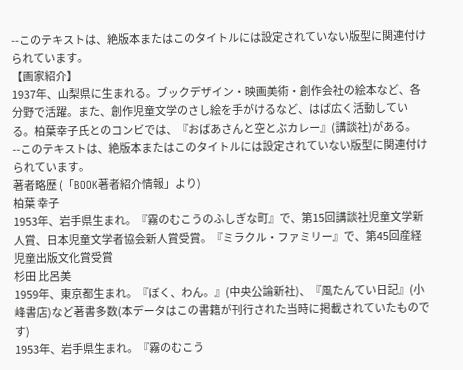--このテキストは、絶版本またはこのタイトルには設定されていない版型に関連付けられています。
【画家紹介】
1937年、山梨県に生まれる。ブックデザイン・映画美術・創作会社の絵本など、各分野で活躍。また、創作児童文学のさし絵を手がけるなど、はば広く活動している。柏葉幸子氏とのコンビでは、『おばあさんと空とぶカレー』(講談社)がある。
--このテキストは、絶版本またはこのタイトルには設定されていない版型に関連付けられています。
著者略歴 (「BOOK著者紹介情報」より)
柏葉 幸子
1953年、岩手県生まれ。『霧のむこうのふしぎな町』で、第15回講談社児童文学新人賞、日本児童文学者協会新人賞受賞。『ミラクル・ファミリー』で、第45回産経児童出版文化賞受賞
杉田 比呂美
1959年、東京都生まれ。『ぼく、わん。』(中央公論新社)、『風たんてい日記』(小峰書店)など著書多数(本データはこの書籍が刊行された当時に掲載されていたものです)
1953年、岩手県生まれ。『霧のむこう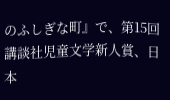のふしぎな町』で、第15回講談社児童文学新人賞、日本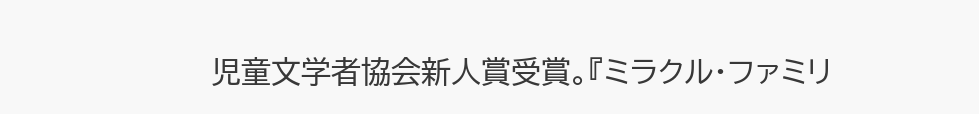児童文学者協会新人賞受賞。『ミラクル・ファミリ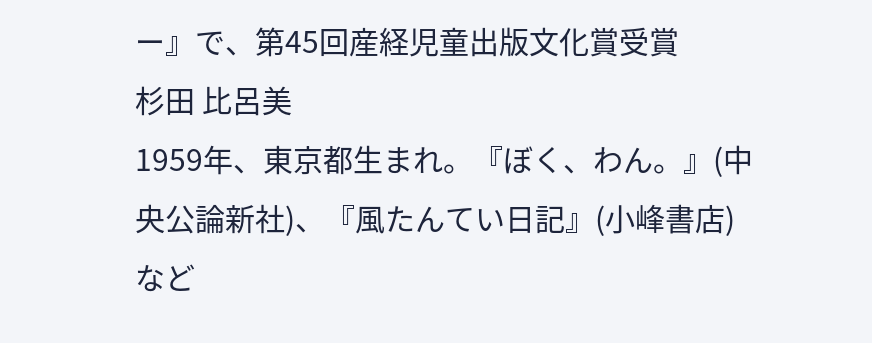ー』で、第45回産経児童出版文化賞受賞
杉田 比呂美
1959年、東京都生まれ。『ぼく、わん。』(中央公論新社)、『風たんてい日記』(小峰書店)など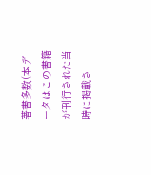著書多数(本データはこの書籍が刊行された当時に掲載さ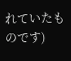れていたものです)